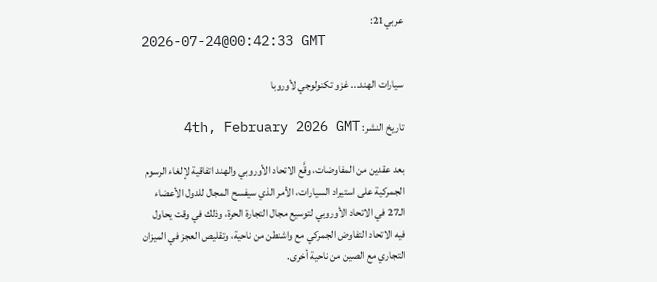عربي21:
2026-07-24@00:42:33 GMT

سيارات الهند... غزو تكنولوجي لأوروبا

تاريخ النشر: 4th, February 2026 GMT

بعد عقدين من المفاوضات، وقَّع الاتحاد الأوروبي والهند اتفاقية لإلغاء الرسوم الجمركية على استيراد السيارات، الأمر الذي سيفسح المجال للدول الأعضاء الـ27 في الاتحاد الأوروبي لتوسيع مجال التجارة الحرة، وذلك في وقت يحاول فيه الاتحاد التفاوض الجمركي مع واشنطن من ناحية، وتقليص العجز في الميزان التجاري مع الصين من ناحية أخرى.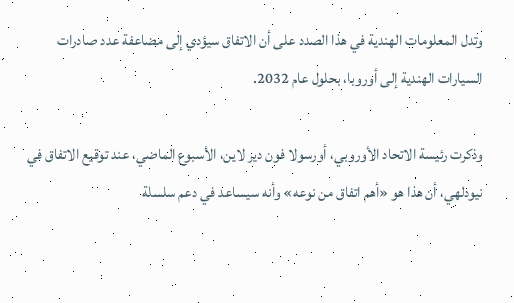وتدل المعلومات الهندية في هذا الصدد على أن الاتفاق سيؤدي إلى مضاعفة عدد صادرات السيارات الهندية إلى أوروبا، بحلول عام 2032.

وذكرت رئيسة الاتحاد الأوروبي، أورسولا فون دير لاين، الأسبوع الماضي، عند توقيع الاتفاق في نيودلهي، أن هذا هو «أهم اتفاق من نوعه» وأنه سيساعد في دعم سلسلة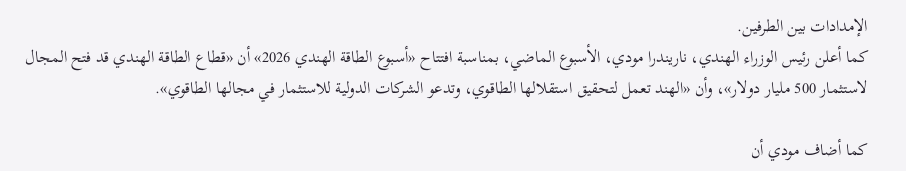الإمدادات بين الطرفين.
كما أعلن رئيس الوزراء الهندي، ناريندرا مودي، الأسبوع الماضي، بمناسبة افتتاح «أسبوع الطاقة الهندي 2026» أن «قطاع الطاقة الهندي قد فتح المجال لاستثمار 500 مليار دولار»، وأن «الهند تعمل لتحقيق استقلالها الطاقوي، وتدعو الشركات الدولية للاستثمار في مجالها الطاقوي».

كما أضاف مودي أن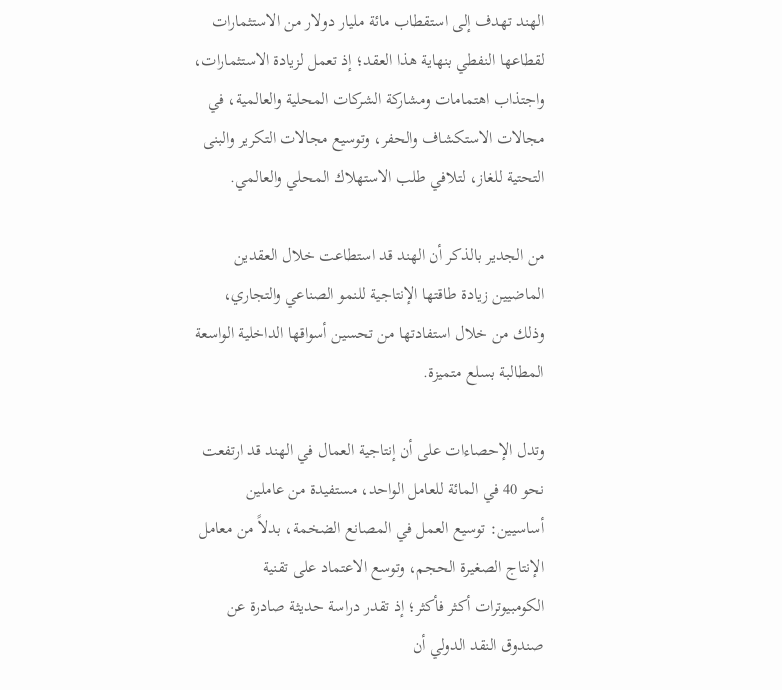الهند تهدف إلى استقطاب مائة مليار دولار من الاستثمارات لقطاعها النفطي بنهاية هذا العقد؛ إذ تعمل لزيادة الاستثمارات، واجتذاب اهتمامات ومشاركة الشركات المحلية والعالمية، في مجالات الاستكشاف والحفر، وتوسيع مجالات التكرير والبنى التحتية للغاز، لتلافي طلب الاستهلاك المحلي والعالمي.

من الجدير بالذكر أن الهند قد استطاعت خلال العقدين الماضيين زيادة طاقتها الإنتاجية للنمو الصناعي والتجاري، وذلك من خلال استفادتها من تحسين أسواقها الداخلية الواسعة المطالبة بسلع متميزة.

وتدل الإحصاءات على أن إنتاجية العمال في الهند قد ارتفعت نحو 40 في المائة للعامل الواحد، مستفيدة من عاملين أساسيين: توسيع العمل في المصانع الضخمة، بدلاً من معامل الإنتاج الصغيرة الحجم، وتوسع الاعتماد على تقنية الكومبيوترات أكثر فأكثر؛ إذ تقدر دراسة حديثة صادرة عن صندوق النقد الدولي أن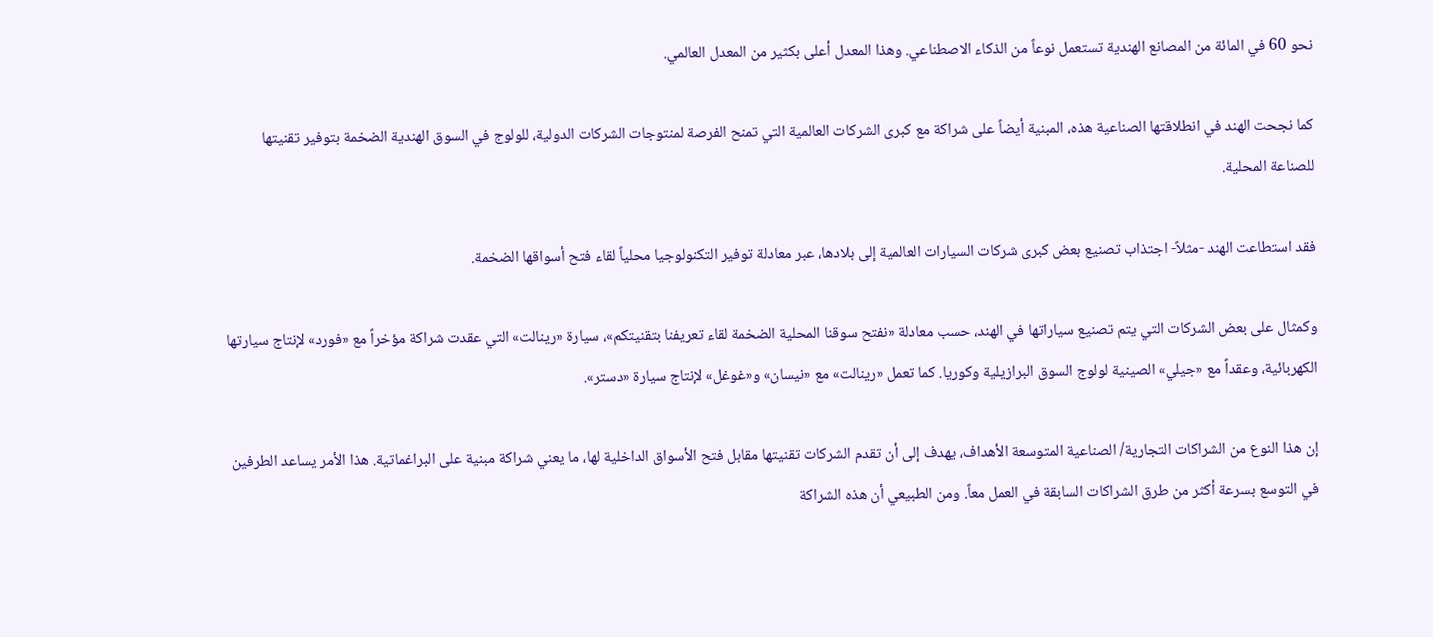نحو 60 في المائة من المصانع الهندية تستعمل نوعاً من الذكاء الاصطناعي. وهذا المعدل أعلى بكثير من المعدل العالمي.

كما نجحت الهند في انطلاقتها الصناعية هذه، المبنية أيضاً على شراكة مع كبرى الشركات العالمية التي تمنح الفرصة لمنتوجات الشركات الدولية، للولوج في السوق الهندية الضخمة بتوفير تقنيتها للصناعة المحلية.

فقد استطاعت الهند -مثلاً- اجتذاب تصنيع بعض كبرى شركات السيارات العالمية إلى بلادها، عبر معادلة توفير التكنولوجيا محلياً لقاء فتح أسواقها الضخمة.

وكمثال على بعض الشركات التي يتم تصنيع سياراتها في الهند، حسب معادلة «نفتح سوقنا المحلية الضخمة لقاء تعريفنا بتقنيتكم»، سيارة «رينالت» التي عقدت شراكة مؤخراً مع «فورد» لإنتاج سيارتها الكهربائية، وعقداً مع «جيلي» الصينية لولوج السوق البرازيلية وكوريا. كما تعمل «رينالت» مع «نيسان» و«غوغل» لإنتاج سيارة «دستر».

إن هذا النوع من الشراكات التجارية/ الصناعية المتوسعة الأهداف، يهدف إلى أن تقدم الشركات تقنيتها مقابل فتح الأسواق الداخلية لها، ما يعني شراكة مبنية على البراغماتية. هذا الأمر يساعد الطرفين في التوسع بسرعة أكثر من طرق الشراكات السابقة في العمل معاً. ومن الطبيعي أن هذه الشراكة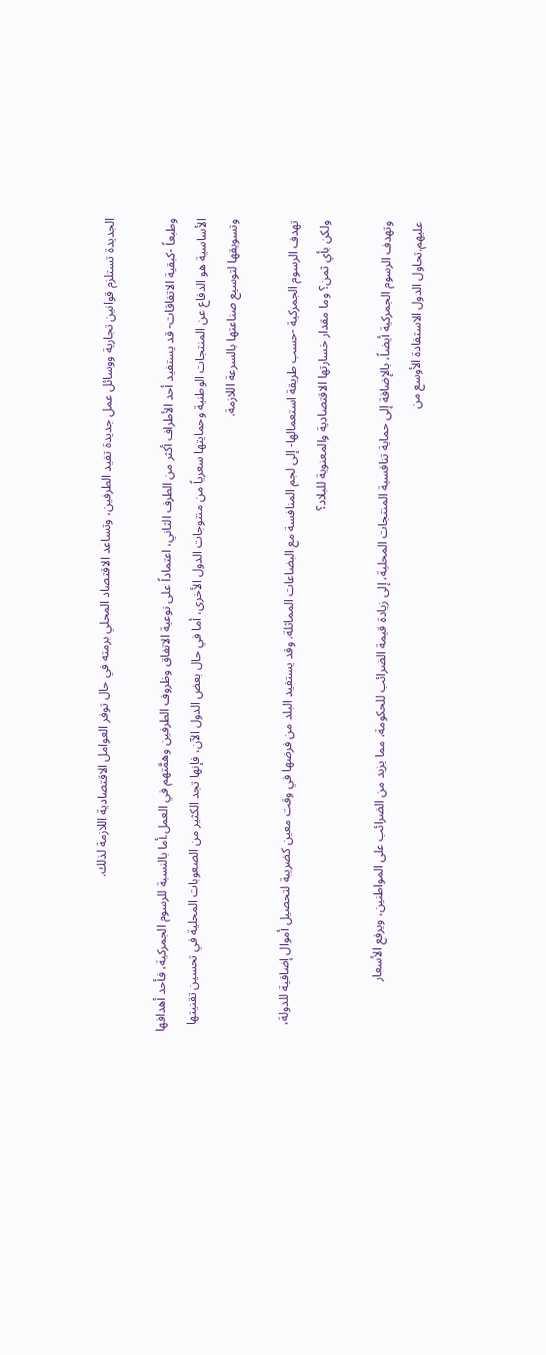الجديدة تستلزم قوانين تجارية ووسائل عمل جديدة تفيد الطرفين، وتساعد الاقتصاد المحلي برمته في حال توفر العوامل الاقتصادية اللازمة لذلك.

وطبعاً -كبقية الاتفاقات- قد يستفيد أحد الأطراف أكثر من الطرف الثاني، اعتماداً على نوعية الاتفاق وظروف الطرفين وهمَّتهم في العمل.أما بالنسبة للرسوم الجمركية، فأحد أهدافها الأساسية هو الدفاع عن المنتجات الوطنية وحمايتها سعرياً من منتوجات الدول الأخرى، أما في حال بعض الدول الآن، فإنها تجد الكثير من الصعوبات المحلية في تحسين تقنيتها وتسويقها لتوسيع صناعتها بالسرعة اللازمة.

تهدف الرسوم الجمركية -حسب طريقة استعمالها- إلى لجم المنافسة مع البضاعات المماثلة. وقد يستفيد البلد من فرضها في وقت معين كضريبة لتحصيل أموال إضافية للدولة، ولكن بأي ثمن؟ وما مقدار خسارتها الاقتصادية والمعنوية للبلاد؟

وتهدف الرسوم الجمركية أيضاً، بالإضافة إلى حماية تنافسية المنتجات المحلية، إلى زيادة قيمة الضرائب للحكومة، مما يزيد من الضرائب على المواطنين، ويرفع الأسعار عليهم.تحاول الدول الاستفادة الأوسع من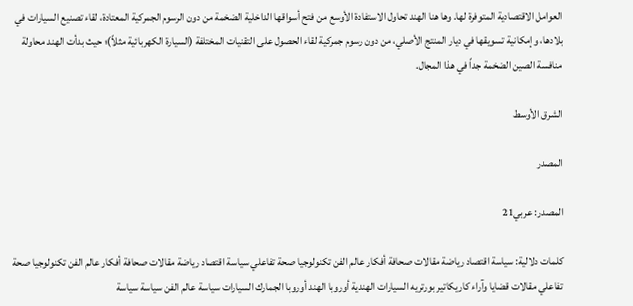العوامل الاقتصادية المتوفرة لها. وها هنا الهند تحاول الاستفادة الأوسع من فتح أسواقها الداخلية الضخمة من دون الرسوم الجمركية المعتادة، لقاء تصنيع السيارات في بلادها، وإمكانية تسويقها في ديار المنتج الأصلي، من دون رسوم جمركية لقاء الحصول على التقنيات المختلفة (السيارة الكهربائية مثلاً)؛ حيث بدأت الهند محاولة منافسة الصين الضخمة جداً في هذا المجال.

الشرق الأوسط

المصدر

المصدر: عربي21

كلمات دلالية: سياسة اقتصاد رياضة مقالات صحافة أفكار عالم الفن تكنولوجيا صحة تفاعلي سياسة اقتصاد رياضة مقالات صحافة أفكار عالم الفن تكنولوجيا صحة تفاعلي مقالات قضايا وآراء كاريكاتير بورتريه السيارات الهندية أوروبا الهند أوروبا الجمارك السيارات سياسة عالم الفن سياسة سياسة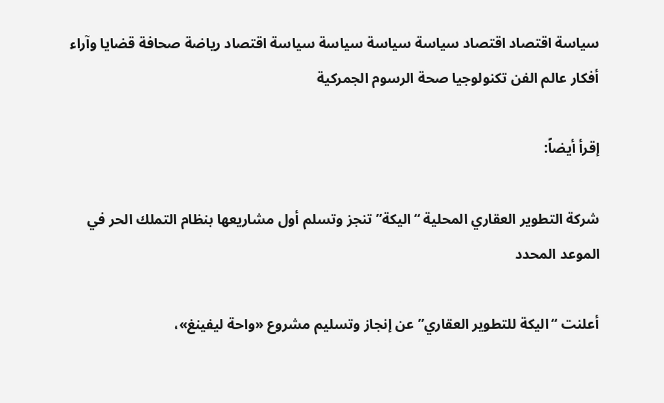سياسة اقتصاد اقتصاد سياسة سياسة سياسة سياسة اقتصاد رياضة صحافة قضايا وآراء أفكار عالم الفن تكنولوجيا صحة الرسوم الجمرکیة

إقرأ أيضاً:

شركة التطوير العقاري المحلية “اليكة” تنجز وتسلم أول مشاريعها بنظام التملك الحر في الموعد المحدد

أعلنت “اليكة للتطوير العقاري” عن إنجاز وتسليم مشروع «واحة ليفينغ»،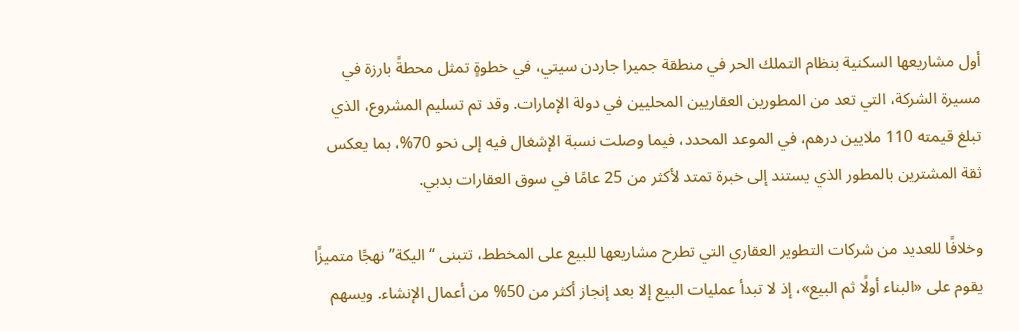أول مشاريعها السكنية بنظام التملك الحر في منطقة جميرا جاردن سيتي، في خطوةٍ تمثل محطةً بارزة في مسيرة الشركة، التي تعد من المطورين العقاريين المحليين في دولة الإمارات. وقد تم تسليم المشروع، الذي تبلغ قيمته 110 ملايين درهم، في الموعد المحدد، فيما وصلت نسبة الإشغال فيه إلى نحو 70%، بما يعكس ثقة المشترين بالمطور الذي يستند إلى خبرة تمتد لأكثر من 25 عامًا في سوق العقارات بدبي.

وخلافًا للعديد من شركات التطوير العقاري التي تطرح مشاريعها للبيع على المخطط، تتبنى “اليكة” نهجًا متميزًا يقوم على «البناء أولًا ثم البيع»، إذ لا تبدأ عمليات البيع إلا بعد إنجاز أكثر من 50% من أعمال الإنشاء. ويسهم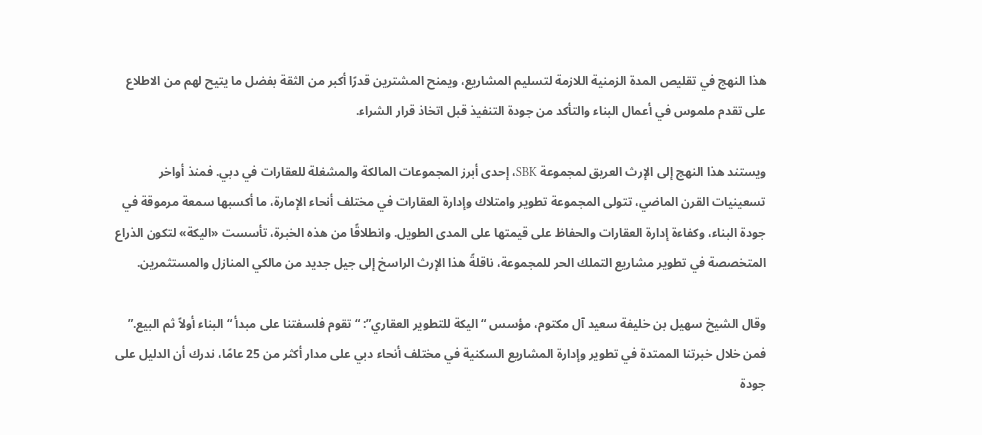هذا النهج في تقليص المدة الزمنية اللازمة لتسليم المشاريع، ويمنح المشترين قدرًا أكبر من الثقة بفضل ما يتيح لهم من الاطلاع على تقدم ملموس في أعمال البناء والتأكد من جودة التنفيذ قبل اتخاذ قرار الشراء.

ويستند هذا النهج إلى الإرث العريق لمجموعة SBK، إحدى أبرز المجموعات المالكة والمشغلة للعقارات في دبي. فمنذ أواخر تسعينيات القرن الماضي، تتولى المجموعة تطوير وامتلاك وإدارة العقارات في مختلف أنحاء الإمارة، ما أكسبها سمعة مرموقة في جودة البناء، وكفاءة إدارة العقارات والحفاظ على قيمتها على المدى الطويل. وانطلاقًا من هذه الخبرة، تأسست «اليكة» لتكون الذراع المتخصصة في تطوير مشاريع التملك الحر للمجموعة، ناقلةً هذا الإرث الراسخ إلى جيل جديد من مالكي المنازل والمستثمرين.

وقال الشيخ سهيل بن خليفة سعيد آل مكتوم، مؤسس “اليكة للتطوير العقاري”: “تقوم فلسفتنا على مبدأ “البناء أولاً ثم البيع.” فمن خلال خبرتنا الممتدة في تطوير وإدارة المشاريع السكنية في مختلف أنحاء دبي على مدار أكثر من 25 عامًا، ندرك أن الدليل على جودة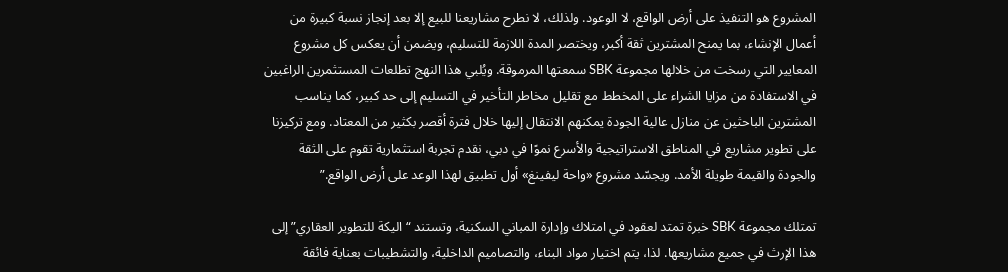المشروع هو التنفيذ على أرض الواقع، لا الوعود. ولذلك، لا نطرح مشاريعنا للبيع إلا بعد إنجاز نسبة كبيرة من أعمال الإنشاء، بما يمنح المشترين ثقة أكبر، ويختصر المدة اللازمة للتسليم، ويضمن أن يعكس كل مشروع المعايير التي رسخت من خلالها مجموعة SBK سمعتها المرموقة. ويُلبي هذا النهج تطلعات المستثمرين الراغبين في الاستفادة من مزايا الشراء على المخطط مع تقليل مخاطر التأخير في التسليم إلى حد كبير، كما يناسب المشترين الباحثين عن منازل عالية الجودة يمكنهم الانتقال إليها خلال فترة أقصر بكثير من المعتاد. ومع تركيزنا على تطوير مشاريع في المناطق الاستراتيجية والأسرع نموًا في دبي، نقدم تجربة استثمارية تقوم على الثقة والجودة والقيمة طويلة الأمد. ويجسّد مشروع «واحة ليفينغ» أول تطبيق لهذا الوعد على أرض الواقع.”

تمتلك مجموعة SBK خبرة تمتد لعقود في امتلاك وإدارة المباني السكنية، وتستند “اليكة للتطوير العقاري” إلى هذا الإرث في جميع مشاريعها. لذا، يتم اختيار مواد البناء، والتصاميم الداخلية، والتشطيبات بعناية فائقة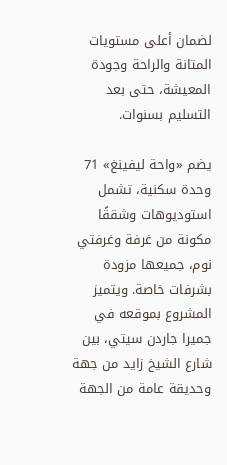لضمان أعلى مستويات المتانة والراحة وجودة المعيشة، حتى بعد التسليم بسنوات.

يضم «واحة ليفينغ» 71 وحدة سكنية، تشمل استوديوهات وشققًا مكونة من غرفة وغرفتي نوم، جميعها مزودة بشرفات خاصة. ويتميز المشروع بموقعه في جميرا جاردن سيتي، بين شارع الشيخ زايد من جهة وحديقة عامة من الجهة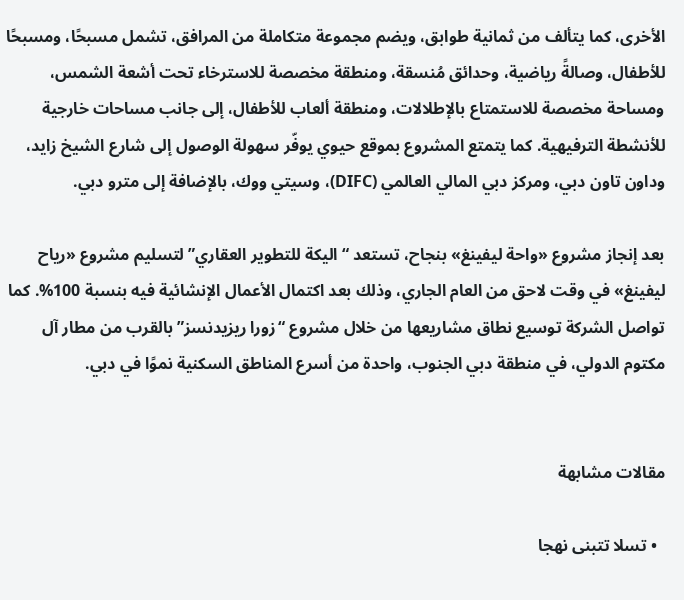الأخرى، كما يتألف من ثمانية طوابق، ويضم مجموعة متكاملة من المرافق، تشمل مسبحًا، ومسبحًا للأطفال، وصالةً رياضية، وحدائق مُنسقة، ومنطقة مخصصة للاسترخاء تحت أشعة الشمس، ومساحة مخصصة للاستمتاع بالإطلالات، ومنطقة ألعاب للأطفال، إلى جانب مساحات خارجية للأنشطة الترفيهية. كما يتمتع المشروع بموقع حيوي يوفّر سهولة الوصول إلى شارع الشيخ زايد، وداون تاون دبي، ومركز دبي المالي العالمي (DIFC)، وسيتي ووك، بالإضافة إلى مترو دبي.

بعد إنجاز مشروع «واحة ليفينغ» بنجاح، تستعد “اليكة للتطوير العقاري” لتسليم مشروع «رياح ليفينغ» في وقت لاحق من العام الجاري، وذلك بعد اكتمال الأعمال الإنشائية فيه بنسبة 100%. كما تواصل الشركة توسيع نطاق مشاريعها من خلال مشروع “زورا ريزيدنسز” بالقرب من مطار آل مكتوم الدولي، في منطقة دبي الجنوب، واحدة من أسرع المناطق السكنية نموًا في دبي.


مقالات مشابهة

  • تسلا تتبنى نهجا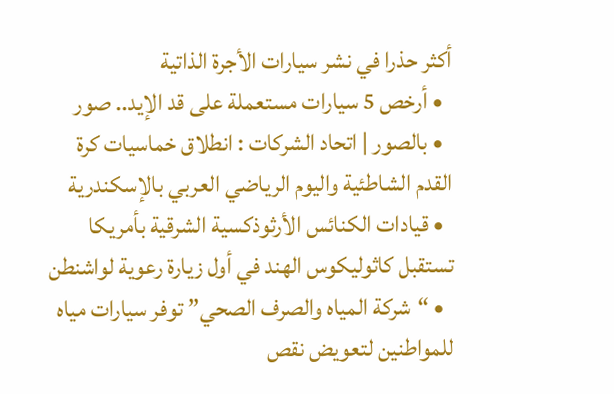أكثر حذرا في نشر سيارات الأجرة الذاتية
  • أرخص 5 سيارات مستعملة على قد الإيد.. صور
  • بالصور | اتحاد الشركات : انطلاق خماسيات كرة القدم الشاطئية واليوم الرياضي العربي بالإسكندرية
  • قيادات الكنائس الأرثوذكسية الشرقية بأمريكا تستقبل كاثوليكوس الهند في أول زيارة رعوية لواشنطن
  • “شركة المياه والصرف الصحي” توفر سيارات مياه للمواطنين لتعويض نقص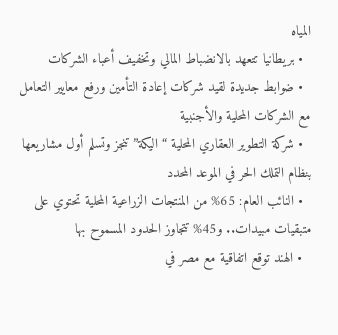المياه
  • بريطانيا تتعهد بالانضباط المالي وتخفيف أعباء الشركات
  • ضوابط جديدة لقيد شركات إعادة التأمين ورفع معايير التعامل مع الشركات المحلية والأجنبية
  • شركة التطوير العقاري المحلية “اليكة” تنجز وتسلم أول مشاريعها بنظام التملك الحر في الموعد المحدد
  • النائب العام: 65% من المنتجات الزراعية المحلية تحتوي على متبقيات مبيدات.. و45% تتجاوز الحدود المسموح بها
  • الهند توقع اتفاقية مع مصر في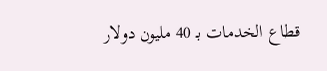قطاع الخدمات بـ 40 مليون دولار